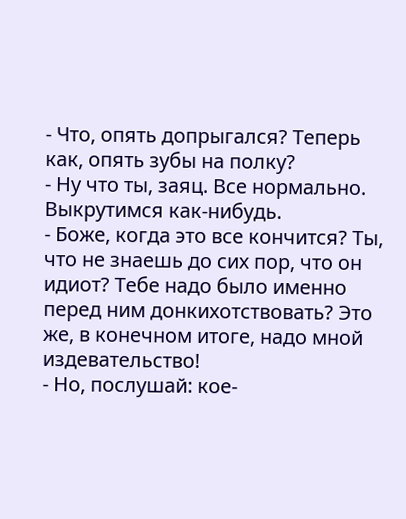- Что, опять допрыгался? Теперь как, опять зубы на полку?
- Ну что ты, заяц. Все нормально. Выкрутимся как-нибудь.
- Боже, когда это все кончится? Ты, что не знаешь до сих пор, что он идиот? Тебе надо было именно перед ним донкихотствовать? Это же, в конечном итоге, надо мной издевательство!
- Но, послушай: кое-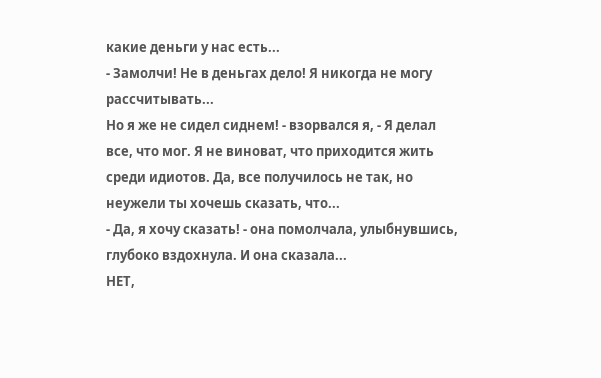какие деньги у нас есть...
- Замолчи! Не в деньгах дело! Я никогда не могу рассчитывать...
Но я же не сидел сиднем! - взорвался я, - Я делал все, что мог. Я не виноват, что приходится жить среди идиотов. Да, все получилось не так, но неужели ты хочешь сказать, что...
- Да, я хочу сказать! - она помолчала, улыбнувшись, глубоко вздохнула. И она сказала...
НЕТ,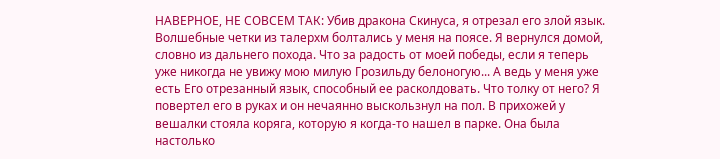НАВЕРНОЕ, НЕ СОВСЕМ ТАК: Убив дракона Скинуса, я отрезал его злой язык. Волшебные четки из талерхм болтались у меня на поясе. Я вернулся домой, словно из дальнего похода. Что за радость от моей победы, если я теперь уже никогда не увижу мою милую Грозильду белоногую... А ведь у меня уже есть Его отрезанный язык, способный ее расколдовать. Что толку от него? Я повертел его в руках и он нечаянно выскользнул на пол. В прихожей у вешалки стояла коряга, которую я когда-то нашел в парке. Она была настолько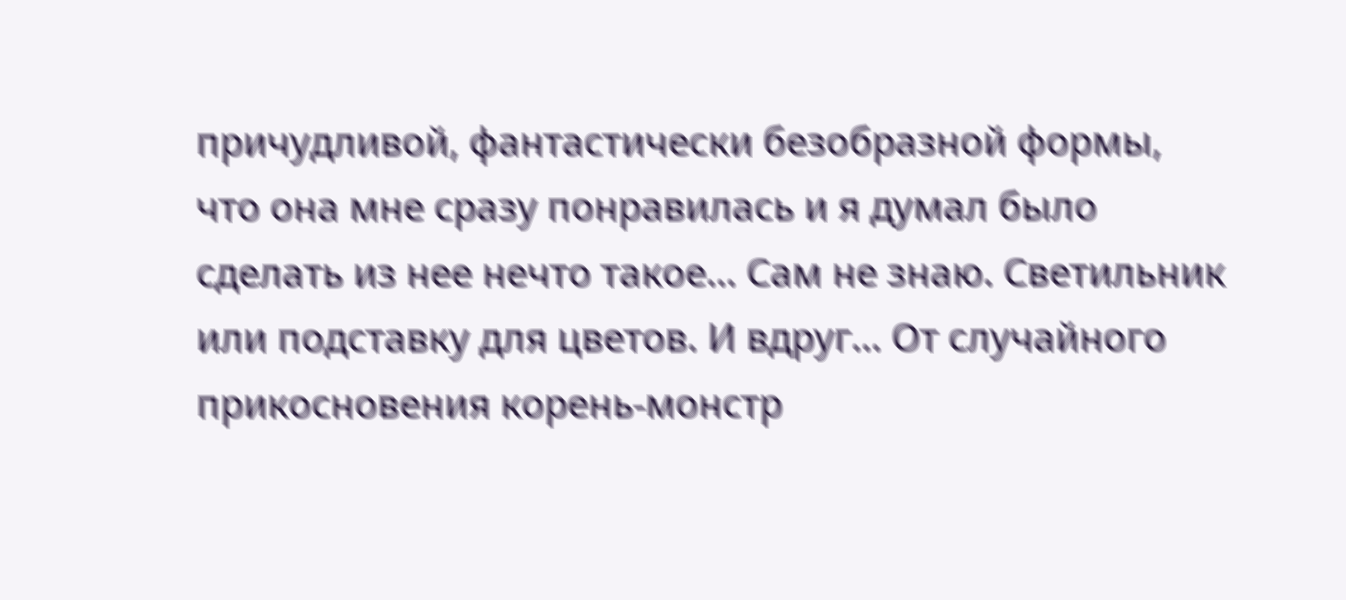причудливой, фантастически безобразной формы, что она мне сразу понравилась и я думал было сделать из нее нечто такое... Сам не знаю. Светильник или подставку для цветов. И вдруг... От случайного прикосновения корень-монстр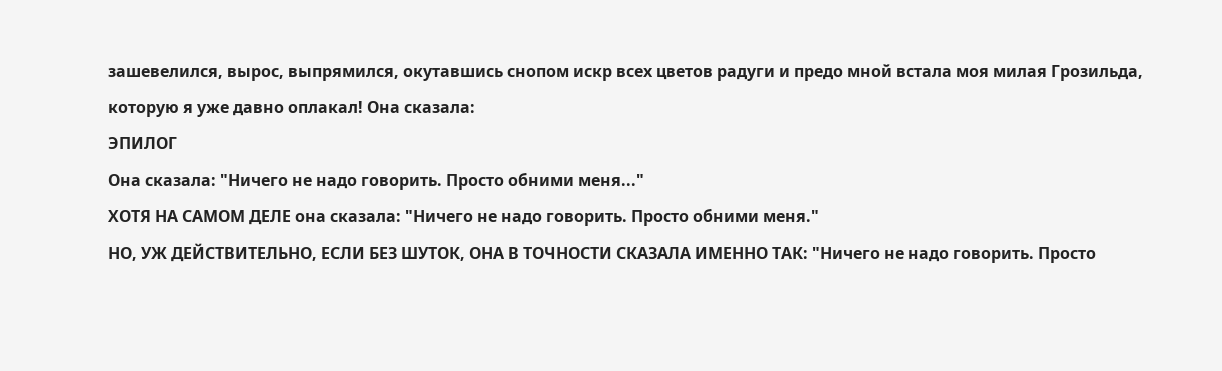зашевелился, вырос, выпрямился, окутавшись снопом искр всех цветов радуги и предо мной встала моя милая Грозильда, которую я уже давно оплакал! Она сказала:
ЭПИЛОГ
Она сказала: "Ничего не надо говорить. Просто обними меня..."
ХОТЯ НА САМОМ ДЕЛЕ она сказала: "Ничего не надо говорить. Просто обними меня."
НО, УЖ ДЕЙСТВИТЕЛЬНО, ЕСЛИ БЕЗ ШУТОК, ОНА В ТОЧНОСТИ СКАЗАЛА ИМЕННО ТАК: "Ничего не надо говорить. Просто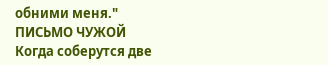обними меня."
ПИСЬМО ЧУЖОЙ
Когда соберутся две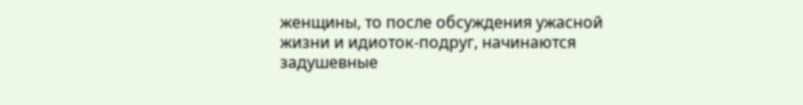женщины, то после обсуждения ужасной жизни и идиоток-подруг, начинаются задушевные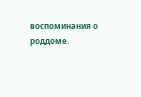воспоминания о роддоме.